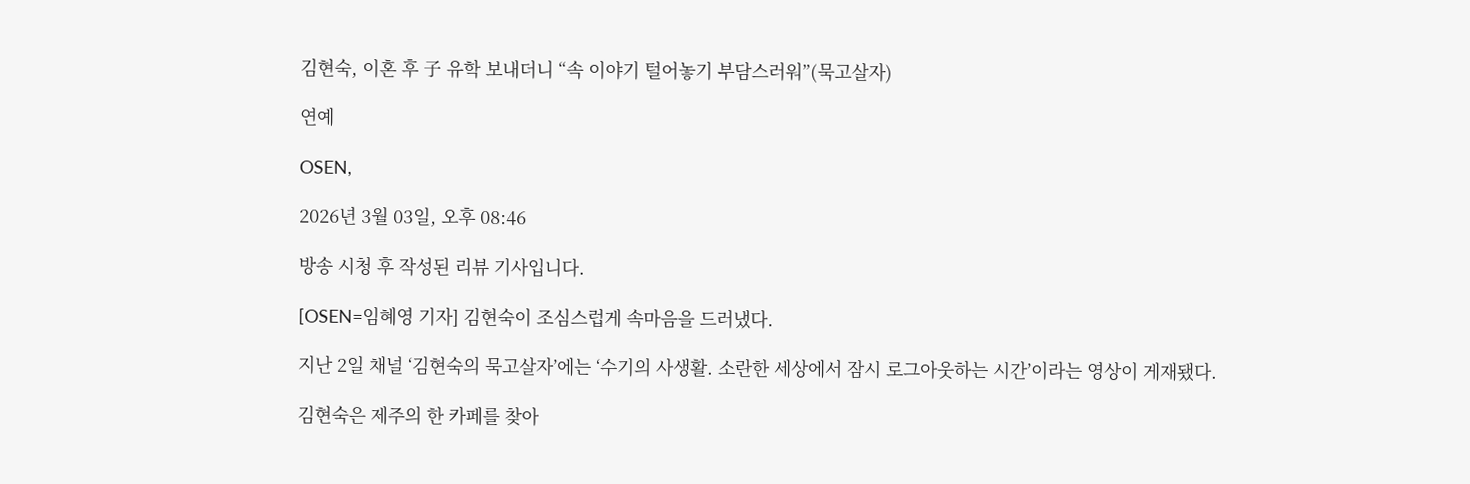김현숙, 이혼 후 子 유학 보내더니 “속 이야기 털어놓기 부담스러워”(묵고살자)

연예

OSEN,

2026년 3월 03일, 오후 08:46

방송 시청 후 작성된 리뷰 기사입니다.

[OSEN=임혜영 기자] 김현숙이 조심스럽게 속마음을 드러냈다.

지난 2일 채널 ‘김현숙의 묵고살자’에는 ‘수기의 사생활. 소란한 세상에서 잠시 로그아웃하는 시간’이라는 영상이 게재됐다.

김현숙은 제주의 한 카페를 찾아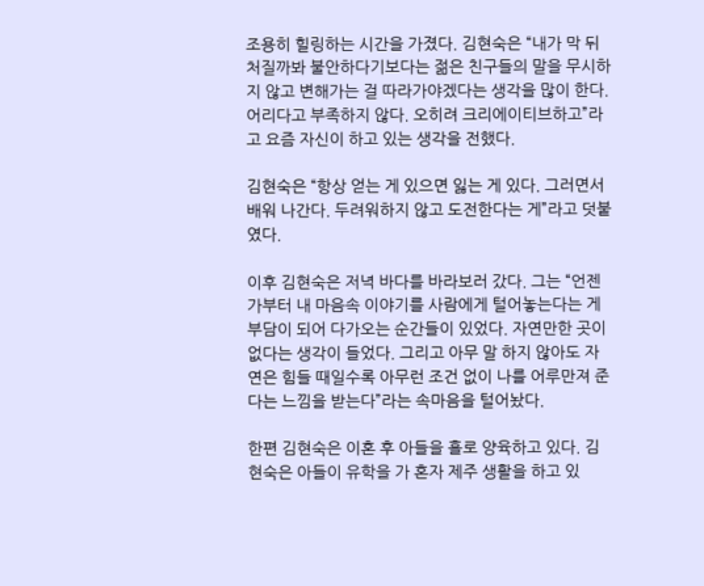조용히 힐링하는 시간을 가졌다. 김현숙은 “내가 막 뒤처질까봐 불안하다기보다는 젊은 친구들의 말을 무시하지 않고 변해가는 걸 따라가야겠다는 생각을 많이 한다. 어리다고 부족하지 않다. 오히려 크리에이티브하고”라고 요즘 자신이 하고 있는 생각을 전했다.

김현숙은 “항상 얻는 게 있으면 잃는 게 있다. 그러면서 배워 나간다. 두려워하지 않고 도전한다는 게”라고 덧붙였다.

이후 김현숙은 저녁 바다를 바라보러 갔다. 그는 “언젠가부터 내 마음속 이야기를 사람에게 털어놓는다는 게 부담이 되어 다가오는 순간들이 있었다. 자연만한 곳이 없다는 생각이 들었다. 그리고 아무 말 하지 않아도 자연은 힘들 때일수록 아무런 조건 없이 나를 어루만져 준다는 느낌을 받는다”라는 속마음을 털어놨다.

한편 김현숙은 이혼 후 아들을 홀로 양육하고 있다. 김현숙은 아들이 유학을 가 혼자 제주 생활을 하고 있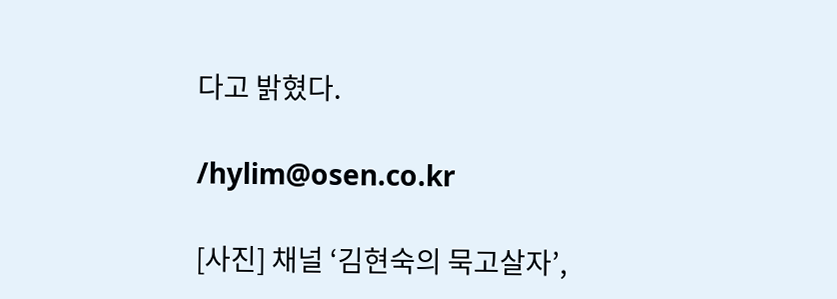다고 밝혔다.

/hylim@osen.co.kr

[사진] 채널 ‘김현숙의 묵고살자’,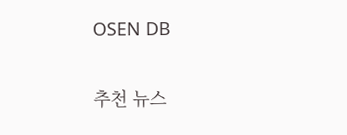OSEN DB

추천 뉴스